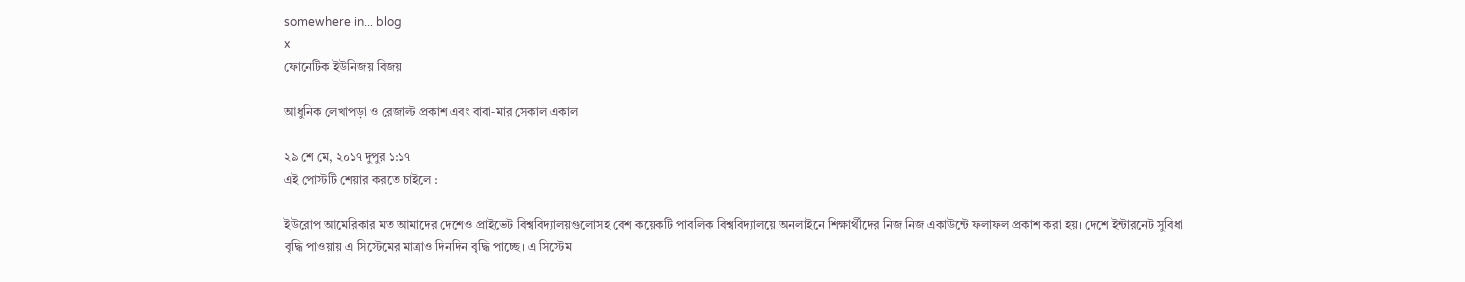somewhere in... blog
x
ফোনেটিক ইউনিজয় বিজয়

আধুনিক লেখাপড়া ও রেজাল্ট প্রকাশ এবং বাবা-মার সেকাল একাল

২৯ শে মে, ২০১৭ দুপুর ১:১৭
এই পোস্টটি শেয়ার করতে চাইলে :

ইউরোপ আমেরিকার মত আমাদের দেশেও প্রাইভেট বিশ্ববিদ্যালয়গুলোসহ বেশ কয়েকটি পাবলিক বিশ্ববিদ্যালয়ে অনলাইনে শিক্ষার্থীদের নিজ নিজ একাউন্টে ফলাফল প্রকাশ করা হয়। দেশে ইন্টারনেট সুবিধা বৃদ্ধি পাওয়ায় এ সিস্টেমের মাত্রাও দিনদিন বৃদ্ধি পাচ্ছে। এ সিস্টেম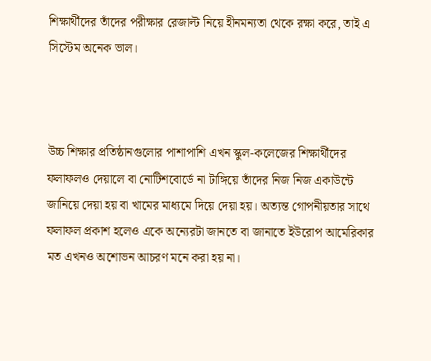শিক্ষার্থীদের তাঁদের পরীক্ষার রেজাল্ট নিয়ে হীনমন্যতা থেকে রক্ষা করে, তাই এ সিস্টেম অনেক ভাল।



উচ্চ শিক্ষার প্রতিষ্ঠানগুলোর পাশাপাশি এখন স্কুল-কলেজের শিক্ষার্থীদের ফলাফলও দেয়ালে বা নোটিশবোর্ডে না টাঙ্গিয়ে তাঁদের নিজ নিজ একাউন্টে জানিয়ে দেয়া হয় বা খামের মাধ্যমে দিয়ে দেয়া হয়। অত্যন্ত গোপনীয়তার সাথে ফলাফল প্রকাশ হলেও একে অন্যেরটা জানতে বা জানাতে ইউরোপ আমেরিকার মত এখনও অশোভন আচরণ মনে করা হয় না।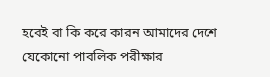হবেই বা কি করে কারন আমাদের দেশে যেকোনো পাবলিক পরীক্ষার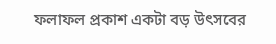ফলাফল প্রকাশ একটা বড় উৎসবের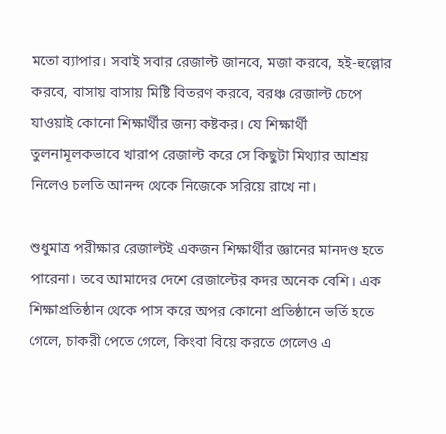মতো ব্যাপার। সবাই সবার রেজাল্ট জানবে, মজা করবে, হই-হুল্লোর করবে, বাসায় বাসায় মিষ্টি বিতরণ করবে, বরঞ্চ রেজাল্ট চেপে যাওয়াই কোনো শিক্ষার্থীর জন্য কষ্টকর। যে শিক্ষার্থী তুলনামূলকভাবে খারাপ রেজাল্ট করে সে কিছুটা মিথ্যার আশ্রয় নিলেও চলতি আনন্দ থেকে নিজেকে সরিয়ে রাখে না।

শুধুমাত্র পরীক্ষার রেজাল্টই একজন শিক্ষার্থীর জ্ঞানের মানদণ্ড হতে পারেনা। তবে আমাদের দেশে রেজাল্টের কদর অনেক বেশি। এক শিক্ষাপ্রতিষ্ঠান থেকে পাস করে অপর কোনো প্রতিষ্ঠানে ভর্তি হতে গেলে, চাকরী পেতে গেলে, কিংবা বিয়ে করতে গেলেও এ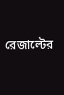রেজাল্টের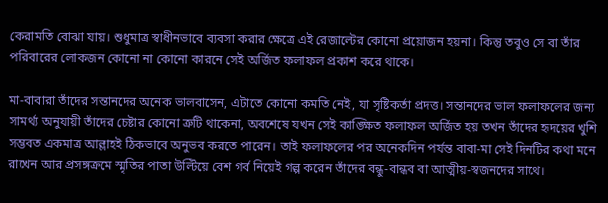কেরামতি বোঝা যায়। শুধুমাত্র স্বাধীনভাবে ব্যবসা করার ক্ষেত্রে এই রেজাল্টের কোনো প্রয়োজন হয়না। কিন্তু তবুও সে বা তাঁর পরিবারের লোকজন কোনো না কোনো কারনে সেই অর্জিত ফলাফল প্রকাশ করে থাকে।

মা-বাবারা তাঁদের সন্তানদের অনেক ভালবাসেন, এটাতে কোনো কমতি নেই, যা সৃষ্টিকর্তা প্রদত্ত। সন্তানদের ভাল ফলাফলের জন্য সামর্থ্য অনুযায়ী তাঁদের চেষ্টার কোনো ত্রুটি থাকেনা, অবশেষে যখন সেই কাঙ্ক্ষিত ফলাফল অর্জিত হয় তখন তাঁদের হৃদয়ের খুশি সম্ভবত একমাত্র আল্লাহই ঠিকভাবে অনুভব করতে পারেন। তাই ফলাফলের পর অনেকদিন পর্যন্ত বাবা-মা সেই দিনটির কথা মনে রাখেন আর প্রসঙ্গক্রমে স্মৃতির পাতা উল্টিয়ে বেশ গর্ব নিয়েই গল্প করেন তাঁদের বন্ধু-বান্ধব বা আত্মীয়-স্বজনদের সাথে।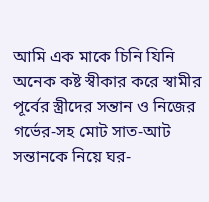আমি এক মাকে চিনি যিনি অনেক কষ্ট স্বীকার করে স্বামীর পূর্বের স্ত্রীদের সন্তান ও নিজের গর্ভের-সহ মোট সাত-আট সন্তানকে নিয়ে ঘর-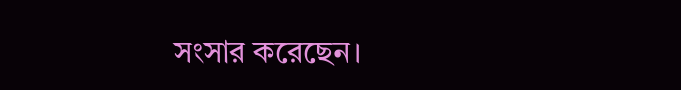সংসার করেছেন।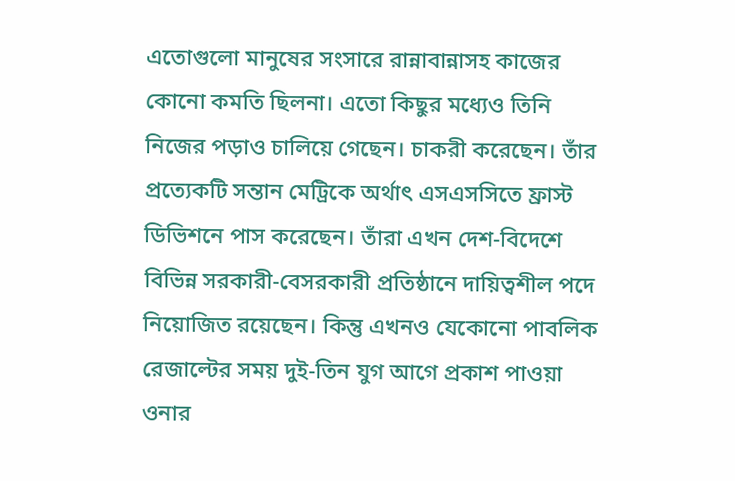এতোগুলো মানুষের সংসারে রান্নাবান্নাসহ কাজের কোনো কমতি ছিলনা। এতো কিছুর মধ্যেও তিনি নিজের পড়াও চালিয়ে গেছেন। চাকরী করেছেন। তাঁর প্রত্যেকটি সন্তান মেট্রিকে অর্থাৎ এসএসসিতে ফ্রাস্ট ডিভিশনে পাস করেছেন। তাঁরা এখন দেশ-বিদেশে বিভিন্ন সরকারী-বেসরকারী প্রতিষ্ঠানে দায়িত্বশীল পদে নিয়োজিত রয়েছেন। কিন্তু এখনও যেকোনো পাবলিক রেজাল্টের সময় দুই-তিন যুগ আগে প্রকাশ পাওয়া ওনার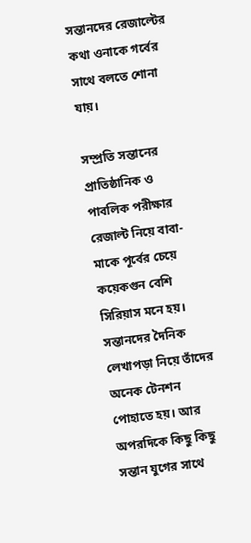সন্তানদের রেজাল্টের কথা ওনাকে গর্বের সাথে বলতে শোনা যায়।

সম্প্রতি সন্তানের প্রাতিষ্ঠানিক ও পাবলিক পরীক্ষার রেজাল্ট নিয়ে বাবা-মাকে পূর্বের চেয়ে কয়েকগুন বেশি সিরিয়াস মনে হয়। সন্তানদের দৈনিক লেখাপড়া নিয়ে তাঁদের অনেক টেনশন পোহাতে হয়। আর অপরদিকে কিছু কিছু সন্তান যুগের সাথে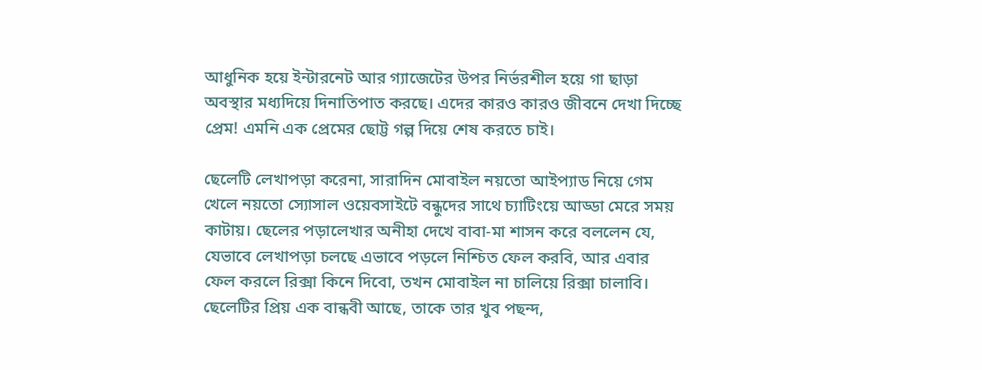আধুনিক হয়ে ইন্টারনেট আর গ্যাজেটের উপর নির্ভরশীল হয়ে গা ছাড়া অবস্থার মধ্যদিয়ে দিনাতিপাত করছে। এদের কারও কারও জীবনে দেখা দিচ্ছে প্রেম! এমনি এক প্রেমের ছোট্ট গল্প দিয়ে শেষ করতে চাই।

ছেলেটি লেখাপড়া করেনা, সারাদিন মোবাইল নয়তো আইপ্যাড নিয়ে গেম খেলে নয়তো স্যোসাল ওয়েবসাইটে বন্ধুদের সাথে চ্যাটিংয়ে আড্ডা মেরে সময় কাটায়। ছেলের পড়ালেখার অনীহা দেখে বাবা-মা শাসন করে বললেন যে, যেভাবে লেখাপড়া চলছে এভাবে পড়লে নিশ্চিত ফেল করবি, আর এবার ফেল করলে রিক্সা কিনে দিবো, তখন মোবাইল না চালিয়ে রিক্সা চালাবি। ছেলেটির প্রিয় এক বান্ধবী আছে, তাকে তার খুব পছন্দ,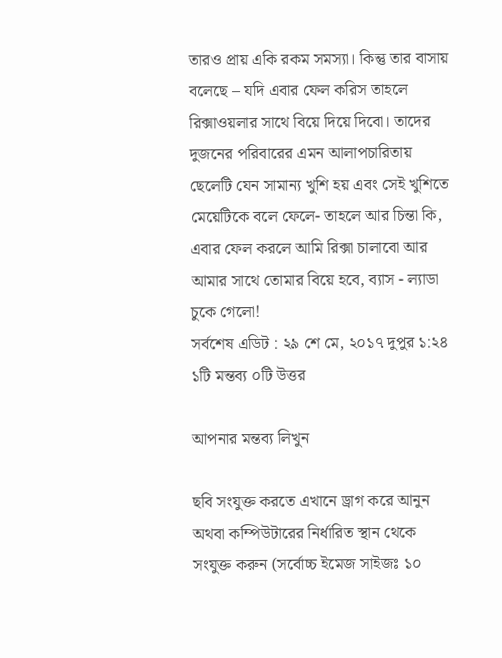তারও প্রায় একি রকম সমস্যা। কিন্তু তার বাসায় বলেছে – যদি এবার ফেল করিস তাহলে রিক্সাওয়লার সাথে বিয়ে দিয়ে দিবো। তাদের দুজনের পরিবারের এমন আলাপচারিতায় ছেলেটি যেন সামান্য খুশি হয় এবং সেই খুশিতে মেয়েটিকে বলে ফেলে- তাহলে আর চিন্তা কি, এবার ফেল করলে আমি রিক্সা চালাবো আর আমার সাথে তোমার বিয়ে হবে, ব্যাস - ল্যাডা চুকে গেলো!
সর্বশেষ এডিট : ২৯ শে মে, ২০১৭ দুপুর ১:২৪
১টি মন্তব্য ০টি উত্তর

আপনার মন্তব্য লিখুন

ছবি সংযুক্ত করতে এখানে ড্রাগ করে আনুন অথবা কম্পিউটারের নির্ধারিত স্থান থেকে সংযুক্ত করুন (সর্বোচ্চ ইমেজ সাইজঃ ১০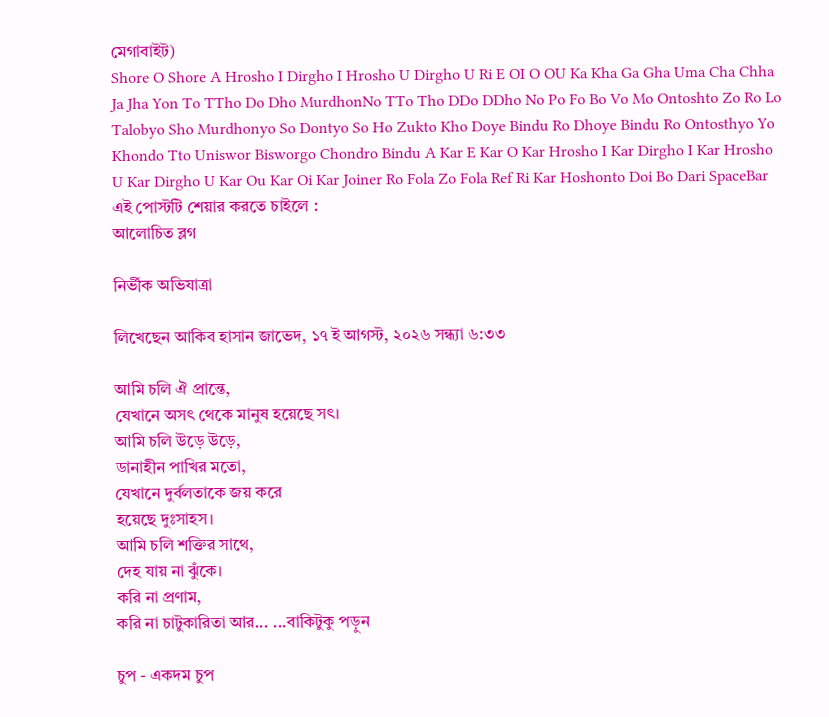মেগাবাইট)
Shore O Shore A Hrosho I Dirgho I Hrosho U Dirgho U Ri E OI O OU Ka Kha Ga Gha Uma Cha Chha Ja Jha Yon To TTho Do Dho MurdhonNo TTo Tho DDo DDho No Po Fo Bo Vo Mo Ontoshto Zo Ro Lo Talobyo Sho Murdhonyo So Dontyo So Ho Zukto Kho Doye Bindu Ro Dhoye Bindu Ro Ontosthyo Yo Khondo Tto Uniswor Bisworgo Chondro Bindu A Kar E Kar O Kar Hrosho I Kar Dirgho I Kar Hrosho U Kar Dirgho U Kar Ou Kar Oi Kar Joiner Ro Fola Zo Fola Ref Ri Kar Hoshonto Doi Bo Dari SpaceBar
এই পোস্টটি শেয়ার করতে চাইলে :
আলোচিত ব্লগ

নির্ভীক অভিযাত্রা

লিখেছেন আকিব হাসান জাভেদ, ১৭ ই আগস্ট, ২০২৬ সন্ধ্যা ৬:৩৩

আমি চলি ঐ প্রান্তে,
যেখানে অসৎ থেকে মানুষ হয়েছে সৎ।
আমি চলি উড়ে উড়ে,
ডানাহীন পাখির মতো,
যেখানে দুর্বলতাকে জয় করে
হয়েছে দুঃসাহস।
আমি চলি শক্তির সাথে,
দেহ যায় না ঝুঁকে।
করি না প্রণাম,
করি না চাটুকারিতা আর... ...বাকিটুকু পড়ুন

চুপ - একদম চুপ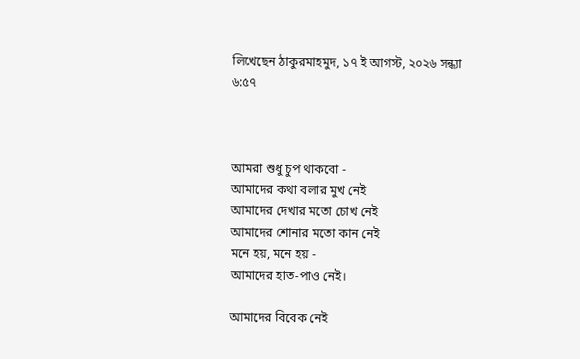লিখেছেন ঠাকুরমাহমুদ, ১৭ ই আগস্ট, ২০২৬ সন্ধ্যা ৬:৫৭



আমরা শুধু চুপ থাকবো -
আমাদের কথা বলার মুখ নেই
আমাদের দেখার মতো চোখ নেই
আমাদের শোনার মতো কান নেই
মনে হয়, মনে হয় -
আমাদের হাত-পাও নেই।

আমাদের বিবেক নেই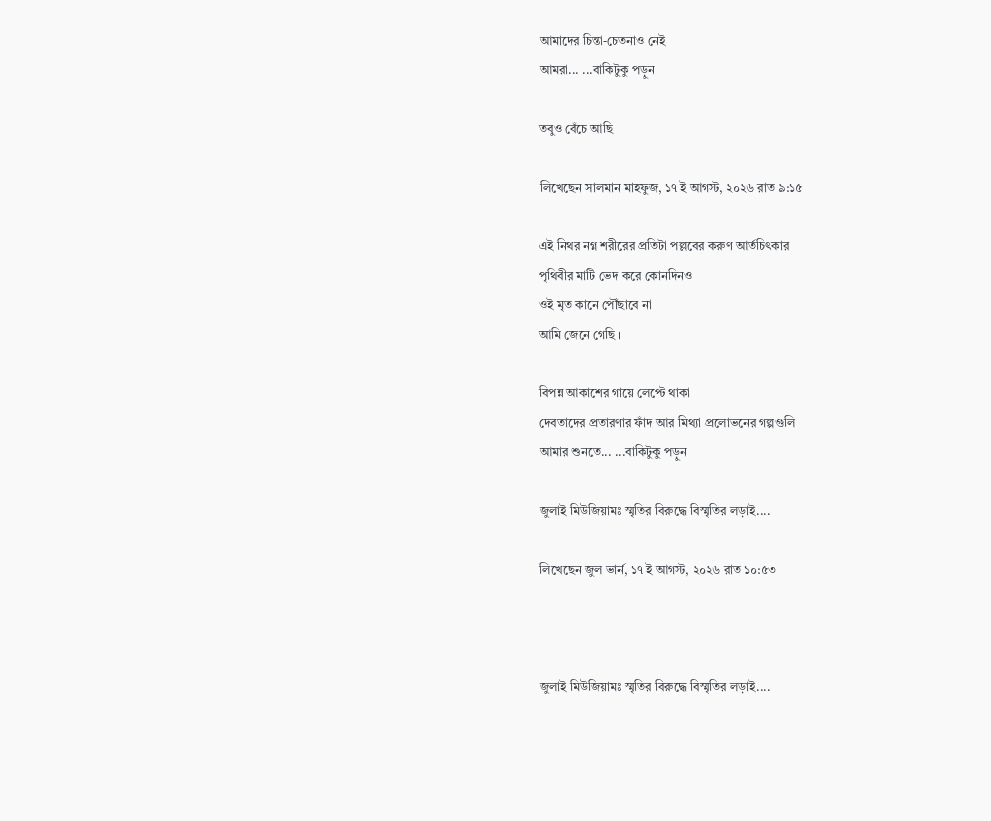আমাদের চিন্তা-চেতনাও নেই
আমরা... ...বাকিটুকু পড়ুন

তবুও বেঁচে আছি

লিখেছেন সালমান মাহফুজ, ১৭ ই আগস্ট, ২০২৬ রাত ৯:১৫

এই নিথর নগ্ন শরীরের প্রতিটা পল্লবের করুণ আর্তচিৎকার
পৃথিবীর মাটি ভেদ করে কোনদিনও
ওই মৃত কানে পৌঁছাবে না
আমি জেনে গেছি ।

বিপন্ন আকাশের গায়ে লেপ্টে থাকা
দেবতাদের প্রতারণার ফাঁদ আর মিথ্যা প্রলোভনের গল্পগুলি
আমার শুনতে... ...বাকিটুকু পড়ুন

জুলাই মিউজিয়ামঃ স্মৃতির বিরুদ্ধে বিস্মৃতির লড়াই....

লিখেছেন জুল ভার্ন, ১৭ ই আগস্ট, ২০২৬ রাত ১০:৫৩



জুলাই মিউজিয়ামঃ স্মৃতির বিরুদ্ধে বিস্মৃতির লড়াই....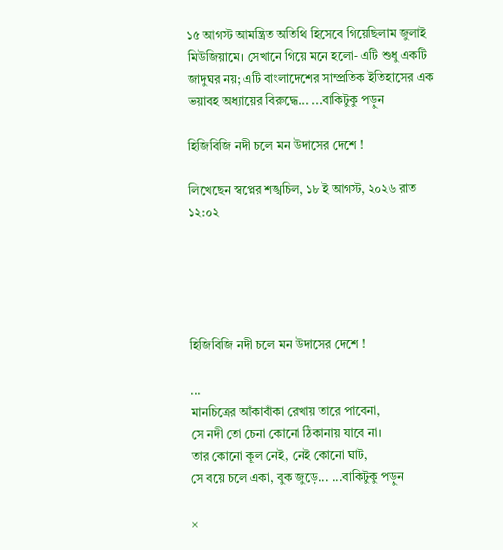১৫ আগস্ট আমন্ত্রিত অতিথি হিসেবে গিয়েছিলাম জুলাই মিউজিয়ামে। সেখানে গিয়ে মনে হলো- এটি শুধু একটি জাদুঘর নয়; এটি বাংলাদেশের সাম্প্রতিক ইতিহাসের এক ভয়াবহ অধ্যায়ের বিরুদ্ধে... ...বাকিটুকু পড়ুন

হিজিবিজি নদী চলে মন উদাসের দেশে !

লিখেছেন স্বপ্নের শঙ্খচিল, ১৮ ই আগস্ট, ২০২৬ রাত ১২:০২





হিজিবিজি নদী চলে মন উদাসের দেশে !

...
মানচিত্রের আঁকাবাঁকা রেখায় তারে পাবেনা,
সে নদী তো চেনা কোনো ঠিকানায় যাবে না।
তার কোনো কূল নেই, নেই কোনো ঘাট,
সে বয়ে চলে একা, বুক জুড়ে... ...বাকিটুকু পড়ুন

×